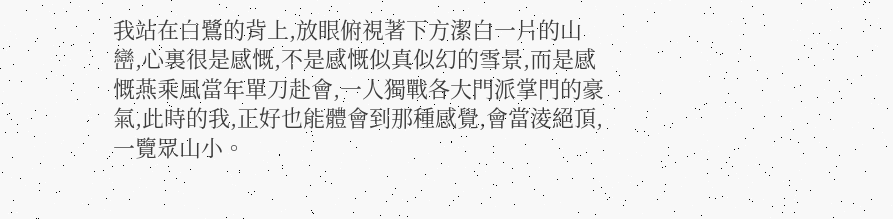我站在白鷺的背上,放眼俯視著下方潔白一片的山巒,心裏很是感慨,不是感慨似真似幻的雪景,而是感慨燕乘風當年單刀赴會,一人獨戰各大門派掌門的豪氣,此時的我,正好也能體會到那種感覺,會當淩絕頂,一覽眾山小。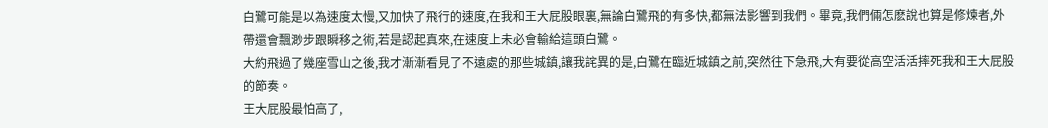白鷺可能是以為速度太慢,又加快了飛行的速度,在我和王大屁股眼裏,無論白鷺飛的有多快,都無法影響到我們。畢竟,我們倆怎麽說也算是修煉者,外帶還會飄渺步跟瞬移之術,若是認起真來,在速度上未必會輸給這頭白鷺。
大約飛過了幾座雪山之後,我才漸漸看見了不遠處的那些城鎮,讓我詫異的是,白鷺在臨近城鎮之前,突然往下急飛,大有要從高空活活摔死我和王大屁股的節奏。
王大屁股最怕高了,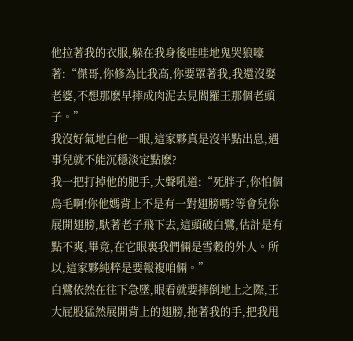他拉著我的衣服,躲在我身後哇哇地鬼哭狼嚎著:“傑哥,你修為比我高,你要罩著我,我還沒娶老婆,不想那麽早摔成肉泥去見閻羅王那個老頭子。”
我沒好氣地白他一眼,這家夥真是沒半點出息,遇事兒就不能沉穩淡定點麽?
我一把打掉他的肥手,大聲吼道:“死胖子,你怕個鳥毛啊!你他媽背上不是有一對翅膀嗎?等會兒你展開翅膀,馱著老子飛下去,這頭破白鷺,估計是有點不爽,畢竟,在它眼裏我們倆是雪穀的外人。所以,這家夥純粹是要報複咱倆。”
白鷺依然在往下急墜,眼看就要摔倒地上之際,王大屁股猛然展開背上的翅膀,拖著我的手,把我甩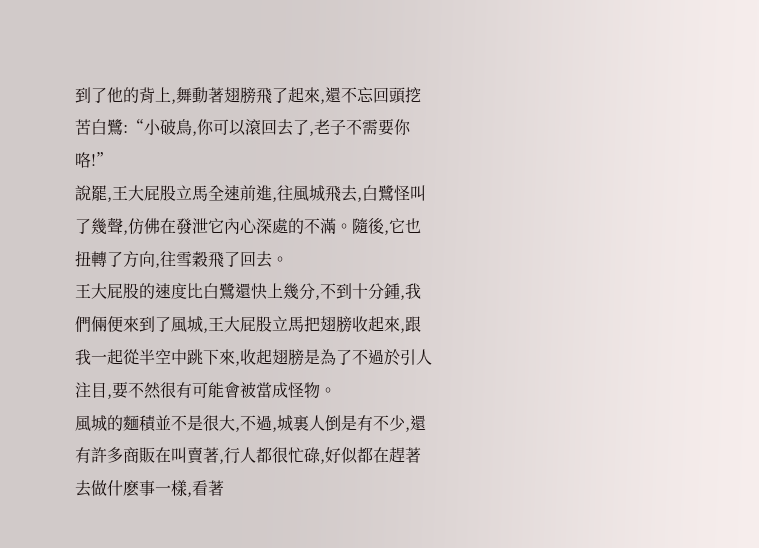到了他的背上,舞動著翅膀飛了起來,還不忘回頭挖苦白鷺:“小破鳥,你可以滾回去了,老子不需要你咯!”
說罷,王大屁股立馬全速前進,往風城飛去,白鷺怪叫了幾聲,仿佛在發泄它內心深處的不滿。隨後,它也扭轉了方向,往雪穀飛了回去。
王大屁股的速度比白鷺還快上幾分,不到十分鍾,我們倆便來到了風城,王大屁股立馬把翅膀收起來,跟我一起從半空中跳下來,收起翅膀是為了不過於引人注目,要不然很有可能會被當成怪物。
風城的麵積並不是很大,不過,城裏人倒是有不少,還有許多商販在叫賣著,行人都很忙碌,好似都在趕著去做什麽事一樣,看著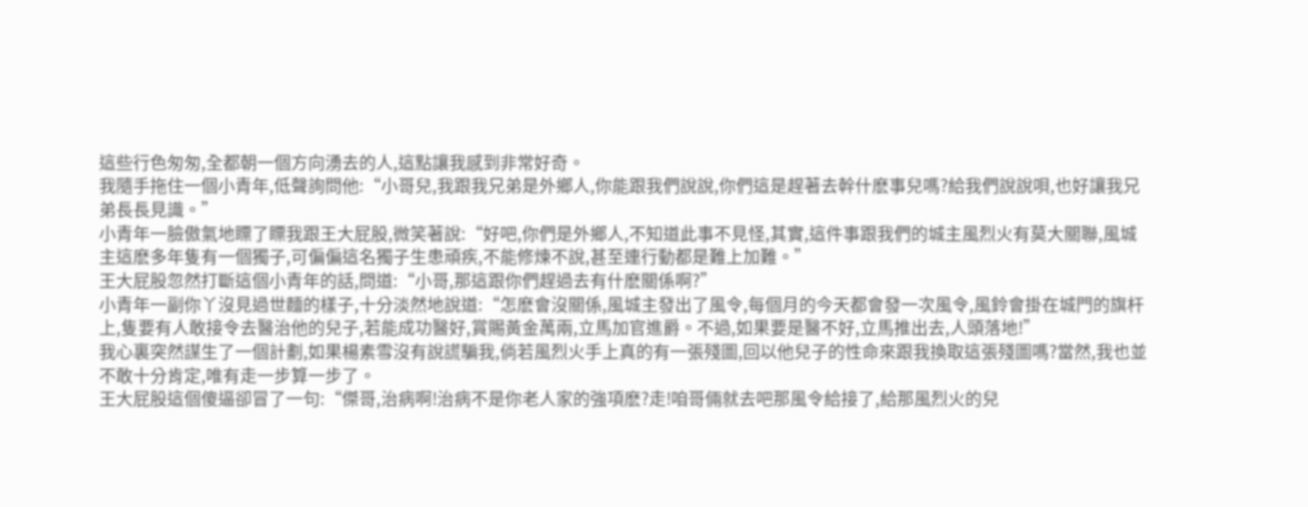這些行色匆匆,全都朝一個方向湧去的人,這點讓我感到非常好奇。
我隨手拖住一個小青年,低聲詢問他:“小哥兒,我跟我兄弟是外鄉人,你能跟我們說說,你們這是趕著去幹什麽事兒嗎?給我們說說唄,也好讓我兄弟長長見識。”
小青年一臉傲氣地瞟了瞟我跟王大屁股,微笑著說:“好吧,你們是外鄉人,不知道此事不見怪,其實,這件事跟我們的城主風烈火有莫大關聯,風城主這麽多年隻有一個獨子,可偏偏這名獨子生患頑疾,不能修煉不說,甚至連行動都是難上加難。”
王大屁股忽然打斷這個小青年的話,問道:“小哥,那這跟你們趕過去有什麽關係啊?”
小青年一副你丫沒見過世麵的樣子,十分淡然地說道:“怎麽會沒關係,風城主發出了風令,每個月的今天都會發一次風令,風鈴會掛在城門的旗杆上,隻要有人敢接令去醫治他的兒子,若能成功醫好,賞賜黃金萬兩,立馬加官進爵。不過,如果要是醫不好,立馬推出去,人頭落地!”
我心裏突然謀生了一個計劃,如果楊素雪沒有說謊騙我,倘若風烈火手上真的有一張殘圖,回以他兒子的性命來跟我換取這張殘圖嗎?當然,我也並不敢十分肯定,唯有走一步算一步了。
王大屁股這個傻逼卻冒了一句:“傑哥,治病啊!治病不是你老人家的強項麽?走!咱哥倆就去吧那風令給接了,給那風烈火的兒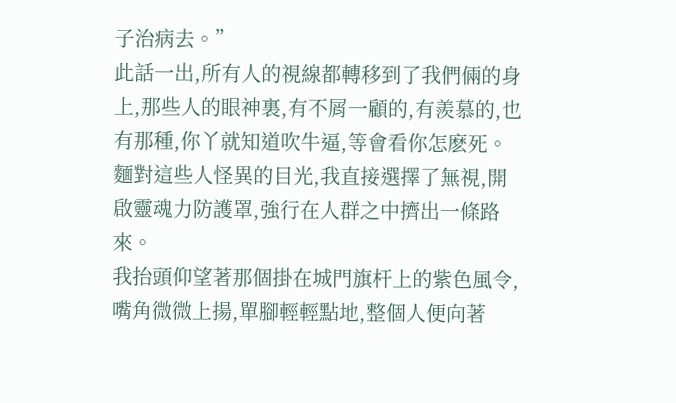子治病去。”
此話一出,所有人的視線都轉移到了我們倆的身上,那些人的眼神裏,有不屑一顧的,有羨慕的,也有那種,你丫就知道吹牛逼,等會看你怎麽死。麵對這些人怪異的目光,我直接選擇了無視,開啟靈魂力防護罩,強行在人群之中擠出一條路來。
我抬頭仰望著那個掛在城門旗杆上的紫色風令,嘴角微微上揚,單腳輕輕點地,整個人便向著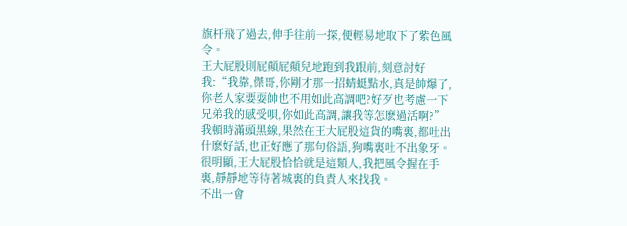旗杆飛了過去,伸手往前一探,便輕易地取下了紫色風令。
王大屁股則屁顛屁顛兒地跑到我跟前,刻意討好我:“我靠,傑哥,你剛才那一招蜻蜓點水,真是帥爆了,你老人家要耍帥也不用如此高調吧?好歹也考慮一下兄弟我的感受唄,你如此高調,讓我等怎麽過活啊?”
我頓時滿頭黑線,果然在王大屁股這貨的嘴裏,都吐出什麽好話,也正好應了那句俗語,狗嘴裏吐不出象牙。很明顯,王大屁股恰恰就是這類人,我把風令握在手裏,靜靜地等待著城裏的負責人來找我。
不出一會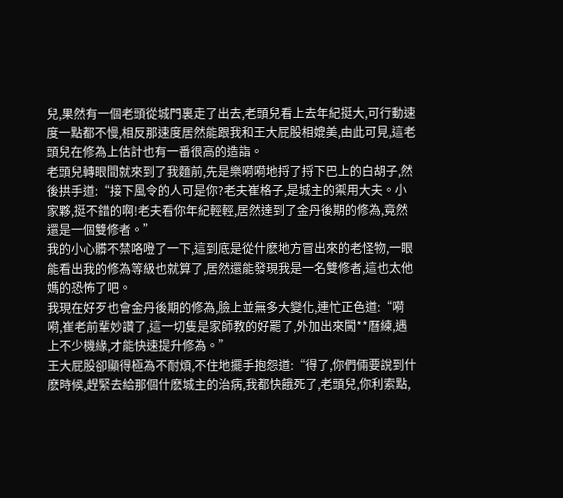兒,果然有一個老頭從城門裏走了出去,老頭兒看上去年紀挺大,可行動速度一點都不慢,相反那速度居然能跟我和王大屁股相媲美,由此可見,這老頭兒在修為上估計也有一番很高的造詣。
老頭兒轉眼間就來到了我麵前,先是樂嗬嗬地捋了捋下巴上的白胡子,然後拱手道:“接下風令的人可是你?老夫崔格子,是城主的禦用大夫。小家夥,挺不錯的啊!老夫看你年紀輕輕,居然達到了金丹後期的修為,竟然還是一個雙修者。”
我的小心髒不禁咯噔了一下,這到底是從什麽地方冒出來的老怪物,一眼能看出我的修為等級也就算了,居然還能發現我是一名雙修者,這也太他媽的恐怖了吧。
我現在好歹也會金丹後期的修為,臉上並無多大變化,連忙正色道:“嗬嗬,崔老前輩妙讚了,這一切隻是家師教的好罷了,外加出來闖**曆練,遇上不少機緣,才能快速提升修為。”
王大屁股卻顯得極為不耐煩,不住地擺手抱怨道:“得了,你們倆要說到什麽時候,趕緊去給那個什麽城主的治病,我都快餓死了,老頭兒,你利索點,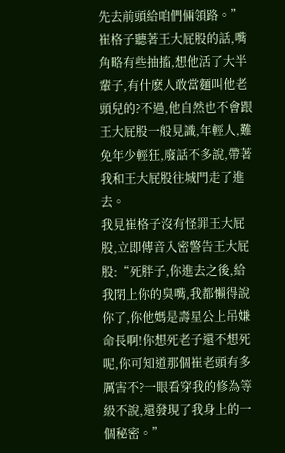先去前頭給咱們倆領路。”
崔格子聽著王大屁股的話,嘴角略有些抽搐,想他活了大半輩子,有什麽人敢當麵叫他老頭兒的?不過,他自然也不會跟王大屁股一般見識,年輕人,難免年少輕狂,廢話不多說,帶著我和王大屁股往城門走了進去。
我見崔格子沒有怪罪王大屁股,立即傳音入密警告王大屁股:“死胖子,你進去之後,給我閉上你的臭嘴,我都懶得說你了,你他媽是壽星公上吊嫌命長啊!你想死老子還不想死呢,你可知道那個崔老頭有多厲害不?一眼看穿我的修為等級不說,還發現了我身上的一個秘密。”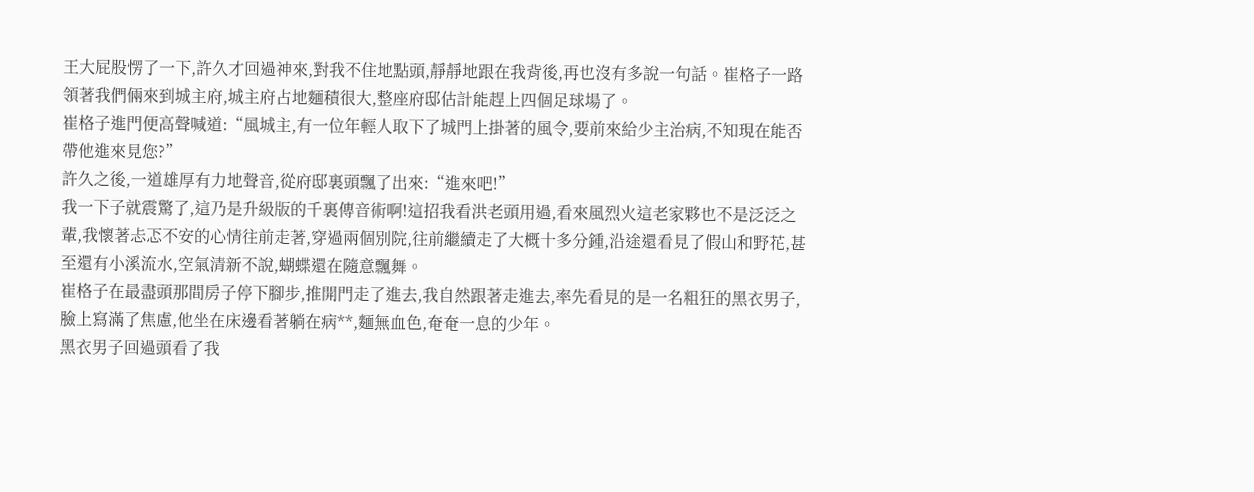王大屁股愣了一下,許久才回過神來,對我不住地點頭,靜靜地跟在我背後,再也沒有多說一句話。崔格子一路領著我們倆來到城主府,城主府占地麵積很大,整座府邸估計能趕上四個足球場了。
崔格子進門便高聲喊道:“風城主,有一位年輕人取下了城門上掛著的風令,要前來給少主治病,不知現在能否帶他進來見您?”
許久之後,一道雄厚有力地聲音,從府邸裏頭飄了出來:“進來吧!”
我一下子就震驚了,這乃是升級版的千裏傳音術啊!這招我看洪老頭用過,看來風烈火這老家夥也不是泛泛之輩,我懷著忐忑不安的心情往前走著,穿過兩個別院,往前繼續走了大概十多分鍾,沿途還看見了假山和野花,甚至還有小溪流水,空氣清新不說,蝴蝶還在隨意飄舞。
崔格子在最盡頭那間房子停下腳步,推開門走了進去,我自然跟著走進去,率先看見的是一名粗狂的黑衣男子,臉上寫滿了焦慮,他坐在床邊看著躺在病**,麵無血色,奄奄一息的少年。
黑衣男子回過頭看了我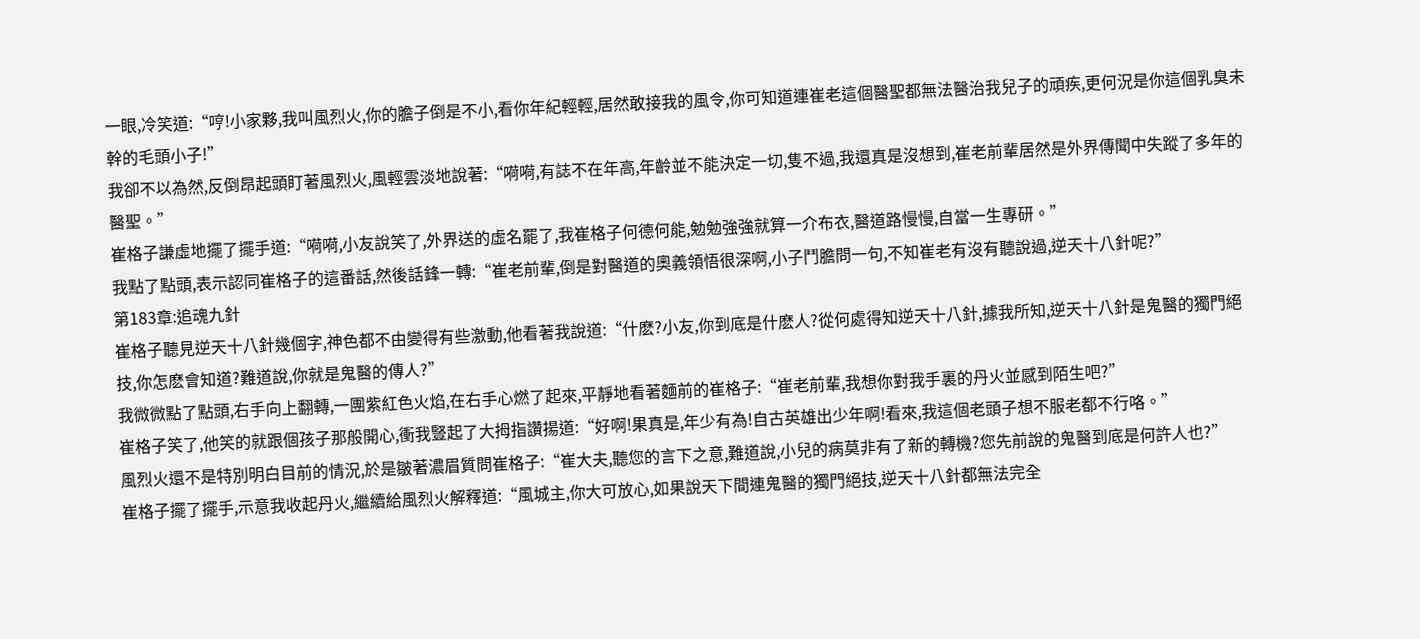一眼,冷笑道:“哼!小家夥,我叫風烈火,你的膽子倒是不小,看你年紀輕輕,居然敢接我的風令,你可知道連崔老這個醫聖都無法醫治我兒子的頑疾,更何況是你這個乳臭未幹的毛頭小子!”
我卻不以為然,反倒昂起頭盯著風烈火,風輕雲淡地說著:“嗬嗬,有誌不在年高,年齡並不能決定一切,隻不過,我還真是沒想到,崔老前輩居然是外界傳聞中失蹤了多年的醫聖。”
崔格子謙虛地擺了擺手道:“嗬嗬,小友說笑了,外界送的虛名罷了,我崔格子何德何能,勉勉強強就算一介布衣,醫道路慢慢,自當一生專研。”
我點了點頭,表示認同崔格子的這番話,然後話鋒一轉:“崔老前輩,倒是對醫道的奧義領悟很深啊,小子鬥膽問一句,不知崔老有沒有聽說過,逆天十八針呢?”
第183章:追魂九針
崔格子聽見逆天十八針幾個字,神色都不由變得有些激動,他看著我說道:“什麽?小友,你到底是什麽人?從何處得知逆天十八針,據我所知,逆天十八針是鬼醫的獨門絕技,你怎麽會知道?難道說,你就是鬼醫的傳人?”
我微微點了點頭,右手向上翻轉,一團紫紅色火焰,在右手心燃了起來,平靜地看著麵前的崔格子:“崔老前輩,我想你對我手裏的丹火並感到陌生吧?”
崔格子笑了,他笑的就跟個孩子那般開心,衝我豎起了大拇指讚揚道:“好啊!果真是,年少有為!自古英雄出少年啊!看來,我這個老頭子想不服老都不行咯。”
風烈火還不是特別明白目前的情況,於是皺著濃眉質問崔格子:“崔大夫,聽您的言下之意,難道說,小兒的病莫非有了新的轉機?您先前說的鬼醫到底是何許人也?”
崔格子擺了擺手,示意我收起丹火,繼續給風烈火解釋道:“風城主,你大可放心,如果說天下間連鬼醫的獨門絕技,逆天十八針都無法完全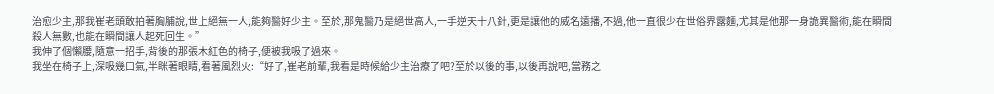治愈少主,那我崔老頭敢拍著胸脯說,世上絕無一人,能夠醫好少主。至於,那鬼醫乃是絕世高人,一手逆天十八針,更是讓他的威名遠播,不過,他一直很少在世俗界露麵,尤其是他那一身詭異醫術,能在瞬間殺人無數,也能在瞬間讓人起死回生。”
我伸了個懶腰,隨意一招手,背後的那張木紅色的椅子,便被我吸了過來。
我坐在椅子上,深吸幾口氣,半眯著眼睛,看著風烈火:“好了,崔老前輩,我看是時候給少主治療了吧?至於以後的事,以後再說吧,當務之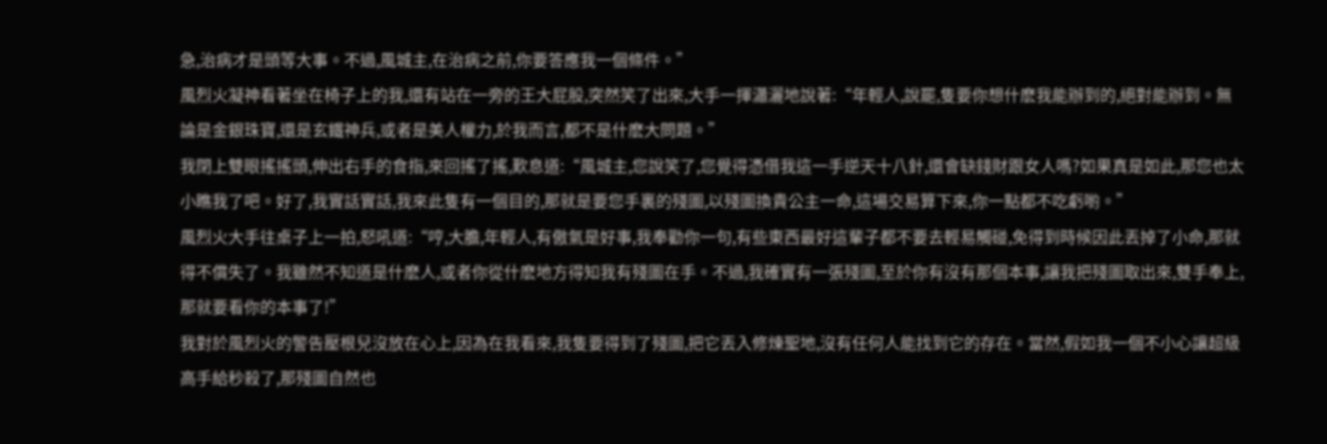急,治病才是頭等大事。不過,風城主,在治病之前,你要答應我一個條件。”
風烈火凝神看著坐在椅子上的我,還有站在一旁的王大屁股,突然笑了出來,大手一揮瀟灑地說著:“年輕人,說罷,隻要你想什麽我能辦到的,絕對能辦到。無論是金銀珠寶,還是玄鐵神兵,或者是美人權力,於我而言,都不是什麽大問題。”
我閉上雙眼搖搖頭,伸出右手的食指,來回搖了搖,歎息道:“風城主,您說笑了,您覺得憑借我這一手逆天十八針,還會缺錢財跟女人嗎?如果真是如此,那您也太小瞧我了吧。好了,我實話實話,我來此隻有一個目的,那就是要您手裏的殘圖,以殘圖換貴公主一命,這場交易算下來,你一點都不吃虧喲。”
風烈火大手往桌子上一拍,怒吼道:“哼,大膽,年輕人,有傲氣是好事,我奉勸你一句,有些東西最好這輩子都不要去輕易觸碰,免得到時候因此丟掉了小命,那就得不償失了。我雖然不知道是什麽人,或者你從什麽地方得知我有殘圖在手。不過,我確實有一張殘圖,至於你有沒有那個本事,讓我把殘圖取出來,雙手奉上,那就要看你的本事了!”
我對於風烈火的警告壓根兒沒放在心上,因為在我看來,我隻要得到了殘圖,把它丟入修煉聖地,沒有任何人能找到它的存在。當然,假如我一個不小心讓超級高手給秒殺了,那殘圖自然也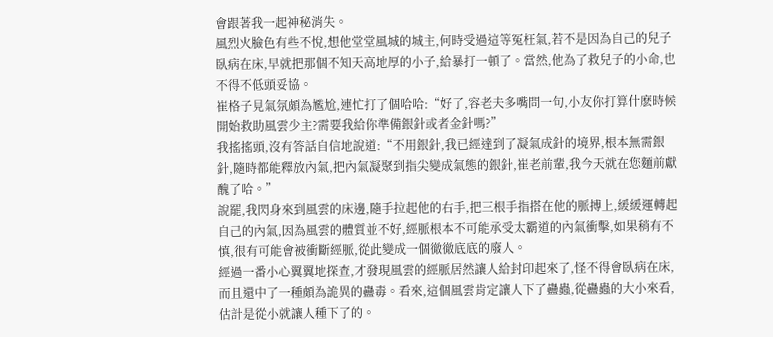會跟著我一起神秘消失。
風烈火臉色有些不悅,想他堂堂風城的城主,何時受過這等冤枉氣,若不是因為自己的兒子臥病在床,早就把那個不知天高地厚的小子,給暴打一頓了。當然,他為了救兒子的小命,也不得不低頭妥協。
崔格子見氣氛頗為尷尬,連忙打了個哈哈:“好了,容老夫多嘴問一句,小友你打算什麽時候開始救助風雲少主?需要我給你準備銀針或者金針嗎?”
我搖搖頭,沒有答話自信地說道:“不用銀針,我已經達到了凝氣成針的境界,根本無需銀針,隨時都能釋放內氣,把內氣凝聚到指尖變成氣態的銀針,崔老前輩,我今天就在您麵前獻醜了哈。”
說罷,我閃身來到風雲的床邊,隨手拉起他的右手,把三根手指搭在他的脈搏上,緩緩運轉起自己的內氣,因為風雲的體質並不好,經脈根本不可能承受太霸道的內氣衝擊,如果稍有不慎,很有可能會被衝斷經脈,從此變成一個徹徹底底的廢人。
經過一番小心翼翼地探查,才發現風雲的經脈居然讓人給封印起來了,怪不得會臥病在床,而且還中了一種頗為詭異的蠱毒。看來,這個風雲肯定讓人下了蠱蟲,從蠱蟲的大小來看,估計是從小就讓人種下了的。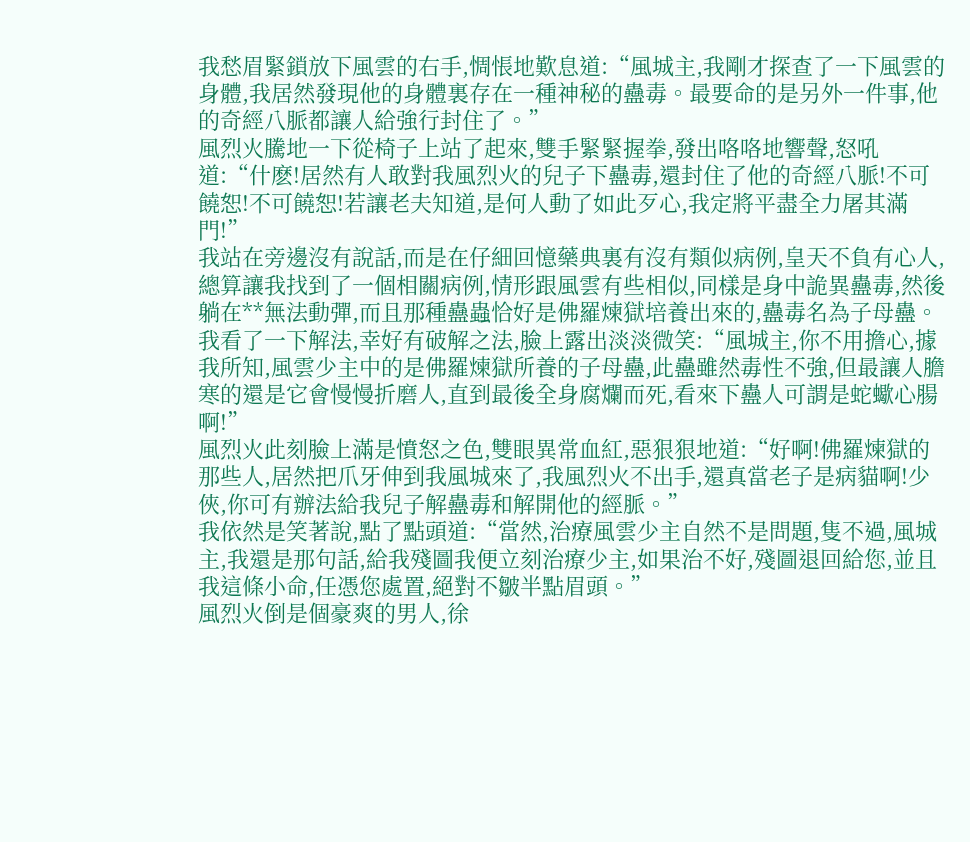我愁眉緊鎖放下風雲的右手,惆悵地歎息道:“風城主,我剛才探查了一下風雲的身體,我居然發現他的身體裏存在一種神秘的蠱毒。最要命的是另外一件事,他的奇經八脈都讓人給強行封住了。”
風烈火騰地一下從椅子上站了起來,雙手緊緊握拳,發出咯咯地響聲,怒吼道:“什麽!居然有人敢對我風烈火的兒子下蠱毒,還封住了他的奇經八脈!不可饒恕!不可饒恕!若讓老夫知道,是何人動了如此歹心,我定將平盡全力屠其滿門!”
我站在旁邊沒有說話,而是在仔細回憶藥典裏有沒有類似病例,皇天不負有心人,總算讓我找到了一個相關病例,情形跟風雲有些相似,同樣是身中詭異蠱毒,然後躺在**無法動彈,而且那種蠱蟲恰好是佛羅煉獄培養出來的,蠱毒名為子母蠱。
我看了一下解法,幸好有破解之法,臉上露出淡淡微笑:“風城主,你不用擔心,據我所知,風雲少主中的是佛羅煉獄所養的子母蠱,此蠱雖然毒性不強,但最讓人膽寒的還是它會慢慢折磨人,直到最後全身腐爛而死,看來下蠱人可謂是蛇蠍心腸啊!”
風烈火此刻臉上滿是憤怒之色,雙眼異常血紅,惡狠狠地道:“好啊!佛羅煉獄的那些人,居然把爪牙伸到我風城來了,我風烈火不出手,還真當老子是病貓啊!少俠,你可有辦法給我兒子解蠱毒和解開他的經脈。”
我依然是笑著說,點了點頭道:“當然,治療風雲少主自然不是問題,隻不過,風城主,我還是那句話,給我殘圖我便立刻治療少主,如果治不好,殘圖退回給您,並且我這條小命,任憑您處置,絕對不皺半點眉頭。”
風烈火倒是個豪爽的男人,徐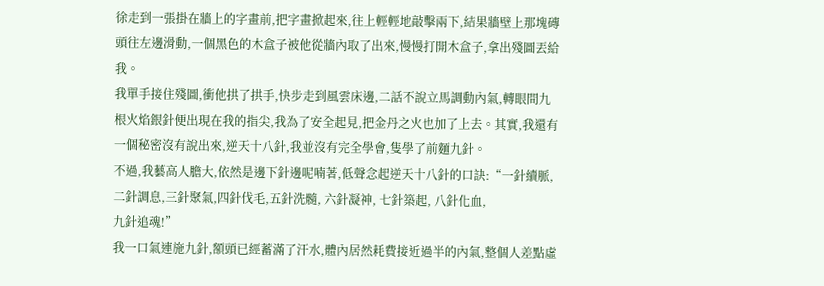徐走到一張掛在牆上的字畫前,把字畫掀起來,往上輕輕地敲擊兩下,結果牆壁上那塊磚頭往左邊滑動,一個黑色的木盒子被他從牆內取了出來,慢慢打開木盒子,拿出殘圖丟給我。
我單手接住殘圖,衝他拱了拱手,快步走到風雲床邊,二話不說立馬調動內氣,轉眼間九根火焰銀針便出現在我的指尖,我為了安全起見,把金丹之火也加了上去。其實,我還有一個秘密沒有說出來,逆天十八針,我並沒有完全學會,隻學了前麵九針。
不過,我藝高人膽大,依然是邊下針邊呢喃著,低聲念起逆天十八針的口訣:“一針續脈,二針調息,三針聚氣,四針伐毛,五針洗髓, 六針凝神, 七針築起, 八針化血,
九針追魂!”
我一口氣連施九針,額頭已經蓄滿了汗水,體內居然耗費接近過半的內氣,整個人差點虛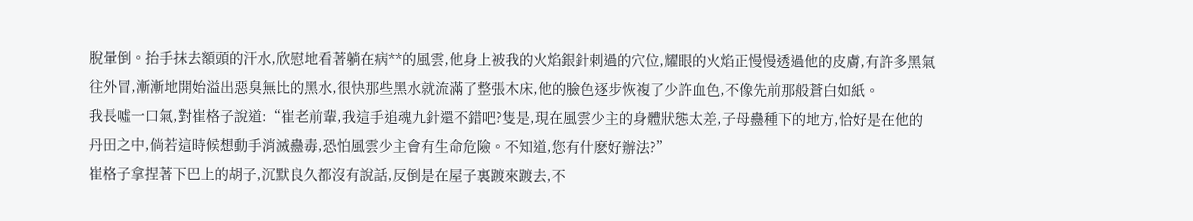脫暈倒。抬手抹去額頭的汗水,欣慰地看著躺在病**的風雲,他身上被我的火焰銀針刺過的穴位,耀眼的火焰正慢慢透過他的皮膚,有許多黑氣往外冒,漸漸地開始溢出惡臭無比的黑水,很快那些黑水就流滿了整張木床,他的臉色逐步恢複了少許血色,不像先前那般蒼白如紙。
我長噓一口氣,對崔格子說道:“崔老前輩,我這手追魂九針還不錯吧?隻是,現在風雲少主的身體狀態太差,子母蠱種下的地方,恰好是在他的丹田之中,倘若這時候想動手消滅蠱毒,恐怕風雲少主會有生命危險。不知道,您有什麽好辦法?”
崔格子拿捏著下巴上的胡子,沉默良久都沒有說話,反倒是在屋子裏踱來踱去,不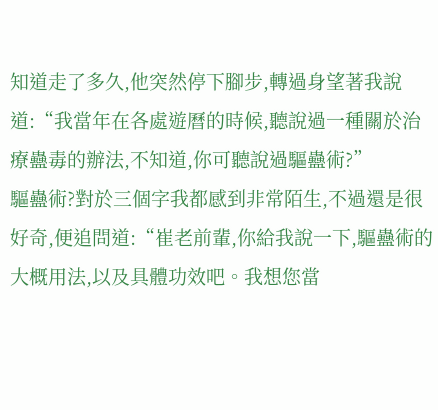知道走了多久,他突然停下腳步,轉過身望著我說道:“我當年在各處遊曆的時候,聽說過一種關於治療蠱毒的辦法,不知道,你可聽說過驅蠱術?”
驅蠱術?對於三個字我都感到非常陌生,不過還是很好奇,便追問道:“崔老前輩,你給我說一下,驅蠱術的大概用法,以及具體功效吧。我想您當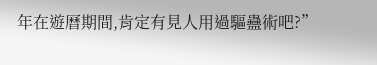年在遊曆期間,肯定有見人用過驅蠱術吧?”